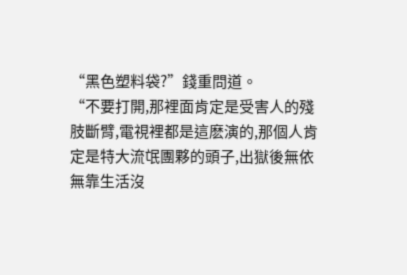“黑色塑料袋?”錢重問道。
“不要打開,那裡面肯定是受害人的殘肢斷臂,電視裡都是這麽演的,那個人肯定是特大流氓團夥的頭子,出獄後無依無靠生活沒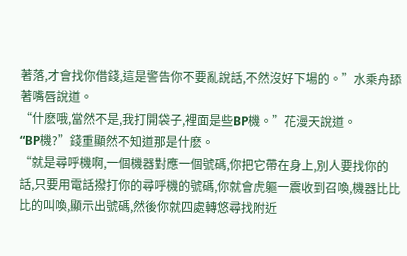著落,才會找你借錢,這是警告你不要亂說話,不然沒好下場的。”水乘舟舔著嘴唇說道。
“什麽哦,當然不是,我打開袋子,裡面是些BP機。”花漫天說道。
“BP機?”錢重顯然不知道那是什麽。
“就是尋呼機啊,一個機器對應一個號碼,你把它帶在身上,別人要找你的話,只要用電話撥打你的尋呼機的號碼,你就會虎軀一震收到召喚,機器比比比的叫喚,顯示出號碼,然後你就四處轉悠尋找附近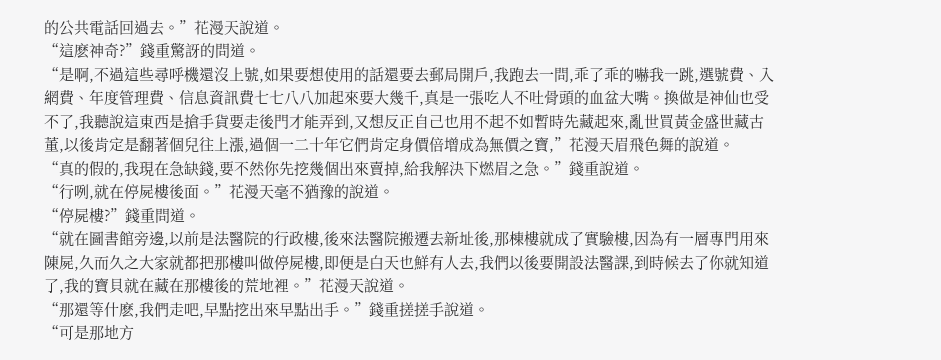的公共電話回過去。”花漫天說道。
“這麽神奇?”錢重驚訝的問道。
“是啊,不過這些尋呼機還沒上號,如果要想使用的話還要去郵局開戶,我跑去一問,乖了乖的嚇我一跳,選號費、入網費、年度管理費、信息資訊費七七八八加起來要大幾千,真是一張吃人不吐骨頭的血盆大嘴。換做是神仙也受不了,我聽說這東西是搶手貨要走後門才能弄到,又想反正自己也用不起不如暫時先藏起來,亂世買黃金盛世藏古董,以後肯定是翻著個兒往上漲,過個一二十年它們肯定身價倍增成為無價之寶,”花漫天眉飛色舞的說道。
“真的假的,我現在急缺錢,要不然你先挖幾個出來賣掉,給我解決下燃眉之急。”錢重說道。
“行咧,就在停屍樓後面。”花漫天毫不猶豫的說道。
“停屍樓?”錢重問道。
“就在圖書館旁邊,以前是法醫院的行政樓,後來法醫院搬遷去新址後,那棟樓就成了實驗樓,因為有一層專門用來陳屍,久而久之大家就都把那樓叫做停屍樓,即便是白天也鮮有人去,我們以後要開設法醫課,到時候去了你就知道了,我的寶貝就在藏在那樓後的荒地裡。”花漫天說道。
“那還等什麽,我們走吧,早點挖出來早點出手。”錢重搓搓手說道。
“可是那地方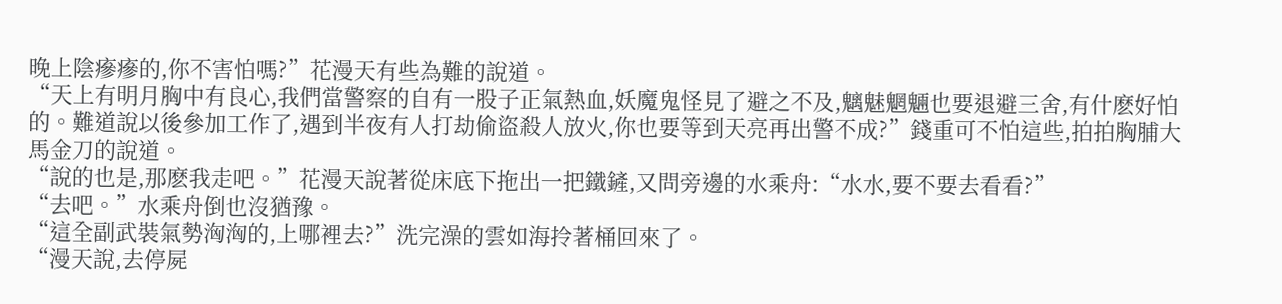晚上陰瘮瘮的,你不害怕嗎?”花漫天有些為難的說道。
“天上有明月胸中有良心,我們當警察的自有一股子正氣熱血,妖魔鬼怪見了避之不及,魑魅魍魎也要退避三舍,有什麽好怕的。難道說以後參加工作了,遇到半夜有人打劫偷盜殺人放火,你也要等到天亮再出警不成?”錢重可不怕這些,拍拍胸脯大馬金刀的說道。
“說的也是,那麽我走吧。”花漫天說著從床底下拖出一把鐵鏟,又問旁邊的水乘舟:“水水,要不要去看看?”
“去吧。”水乘舟倒也沒猶豫。
“這全副武裝氣勢洶洶的,上哪裡去?”洗完澡的雲如海拎著桶回來了。
“漫天說,去停屍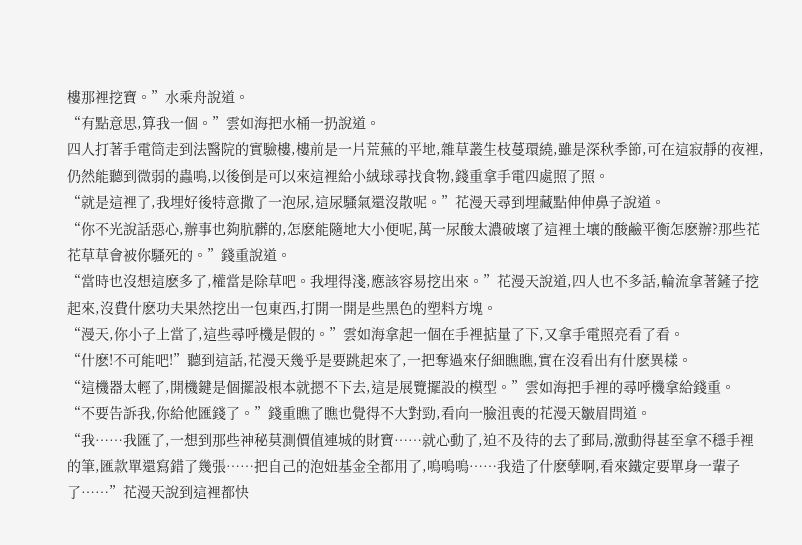樓那裡挖寶。”水乘舟說道。
“有點意思,算我一個。”雲如海把水桶一扔說道。
四人打著手電筒走到法醫院的實驗樓,樓前是一片荒蕪的平地,雜草叢生枝蔓環繞,雖是深秋季節,可在這寂靜的夜裡,仍然能聽到微弱的蟲鳴,以後倒是可以來這裡給小絨球尋找食物,錢重拿手電四處照了照。
“就是這裡了,我埋好後特意撒了一泡尿,這尿騷氣還沒散呢。”花漫天尋到埋藏點伸伸鼻子說道。
“你不光說話惡心,辦事也夠肮髒的,怎麽能隨地大小便呢,萬一尿酸太濃破壞了這裡土壤的酸鹼平衡怎麽辦?那些花花草草會被你騷死的。”錢重說道。
“當時也沒想這麽多了,權當是除草吧。我埋得淺,應該容易挖出來。”花漫天說道,四人也不多話,輪流拿著鏟子挖起來,沒費什麽功夫果然挖出一包東西,打開一開是些黑色的塑料方塊。
“漫天,你小子上當了,這些尋呼機是假的。”雲如海拿起一個在手裡掂量了下,又拿手電照亮看了看。
“什麽!不可能吧!”聽到這話,花漫天幾乎是要跳起來了,一把奪過來仔細瞧瞧,實在沒看出有什麽異樣。
“這機器太輕了,開機鍵是個擺設根本就摁不下去,這是展覽擺設的模型。”雲如海把手裡的尋呼機拿給錢重。
“不要告訴我,你給他匯錢了。”錢重瞧了瞧也覺得不大對勁,看向一臉沮喪的花漫天皺眉問道。
“我……我匯了,一想到那些神秘莫測價值連城的財寶……就心動了,迫不及待的去了郵局,激動得甚至拿不穩手裡的筆,匯款單還寫錯了幾張……把自己的泡妞基金全都用了,嗚嗚嗚……我造了什麽孽啊,看來鐵定要單身一輩子了……”花漫天說到這裡都快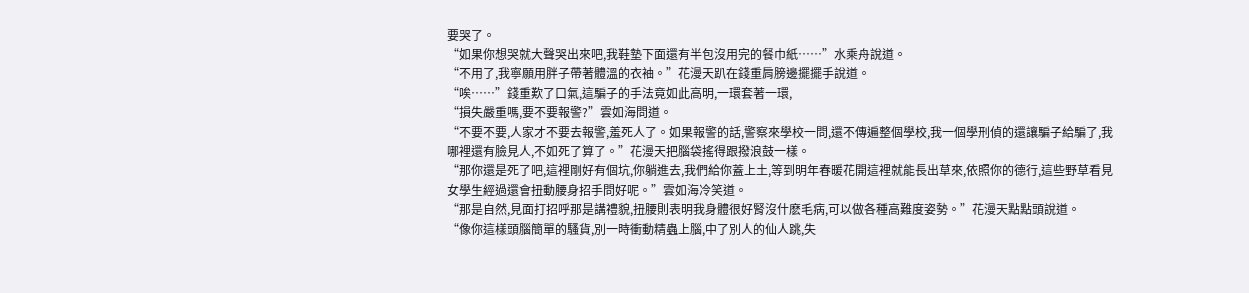要哭了。
“如果你想哭就大聲哭出來吧,我鞋墊下面還有半包沒用完的餐巾紙……”水乘舟說道。
“不用了,我寧願用胖子帶著體溫的衣袖。”花漫天趴在錢重肩膀邊擺擺手說道。
“唉……”錢重歎了口氣,這騙子的手法竟如此高明,一環套著一環,
“損失嚴重嗎,要不要報警?”雲如海問道。
“不要不要,人家才不要去報警,羞死人了。如果報警的話,警察來學校一問,還不傳遍整個學校,我一個學刑偵的還讓騙子給騙了,我哪裡還有臉見人,不如死了算了。”花漫天把腦袋搖得跟撥浪鼓一樣。
“那你還是死了吧,這裡剛好有個坑,你躺進去,我們給你蓋上土,等到明年春暖花開這裡就能長出草來,依照你的德行,這些野草看見女學生經過還會扭動腰身招手問好呢。”雲如海冷笑道。
“那是自然,見面打招呼那是講禮貌,扭腰則表明我身體很好腎沒什麽毛病,可以做各種高難度姿勢。”花漫天點點頭說道。
“像你這樣頭腦簡單的騷貨,別一時衝動精蟲上腦,中了別人的仙人跳,失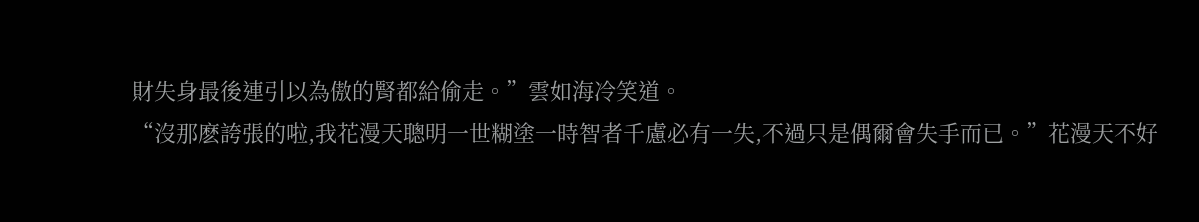財失身最後連引以為傲的腎都給偷走。”雲如海冷笑道。
“沒那麽誇張的啦,我花漫天聰明一世糊塗一時智者千慮必有一失,不過只是偶爾會失手而已。”花漫天不好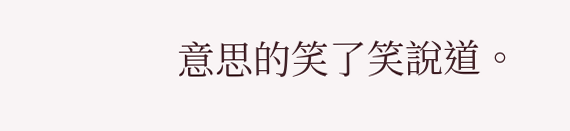意思的笑了笑說道。